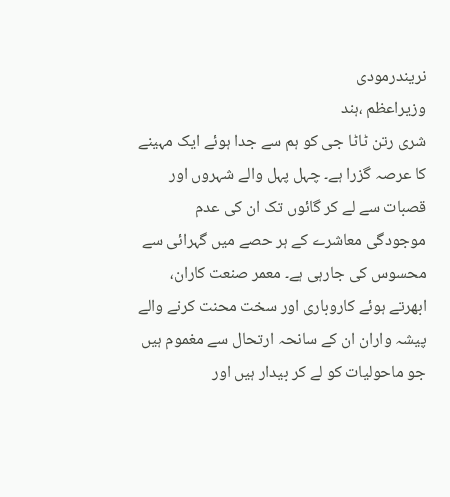نریندرمودی
وزیراعظم ،ہند
شری رتن ٹاٹا جی کو ہم سے جدا ہوئے ایک مہینے کا عرصہ گزرا ہے۔ چہل پہل والے شہروں اور قصبات سے لے کر گائوں تک ان کی عدم موجودگی معاشرے کے ہر حصے میں گہرائی سے محسوس کی جارہی ہے۔ معمر صنعت کاران، ابھرتے ہوئے کاروباری اور سخت محنت کرنے والے پیشہ واران ان کے سانحہ ارتحال سے مغموم ہیں جو ماحولیات کو لے کر بیدار ہیں اور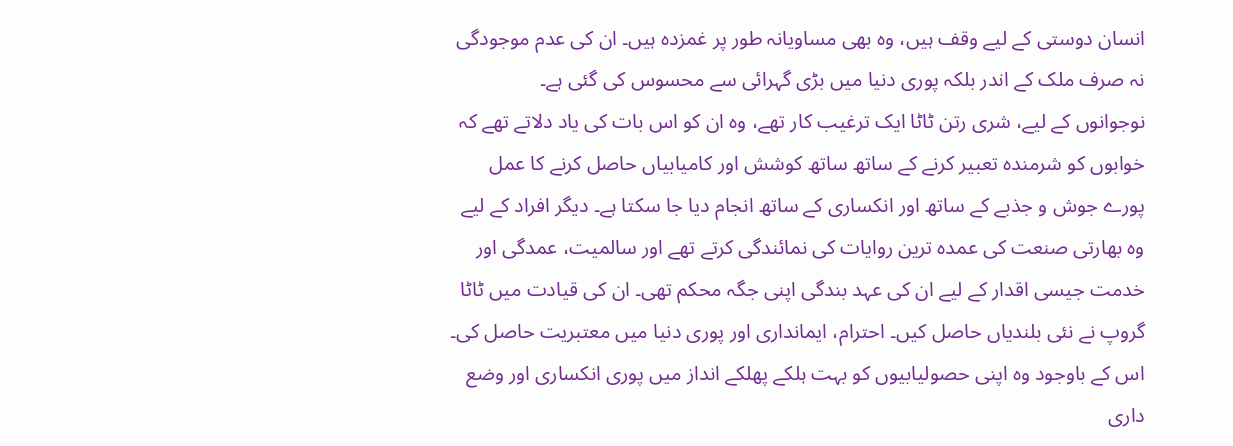انسان دوستی کے لیے وقف ہیں، وہ بھی مساویانہ طور پر غمزدہ ہیں۔ ان کی عدم موجودگی نہ صرف ملک کے اندر بلکہ پوری دنیا میں بڑی گہرائی سے محسوس کی گئی ہے۔
نوجوانوں کے لیے، شری رتن ٹاٹا ایک ترغیب کار تھے، وہ ان کو اس بات کی یاد دلاتے تھے کہ خوابوں کو شرمندہ تعبیر کرنے کے ساتھ ساتھ کوشش اور کامیابیاں حاصل کرنے کا عمل پورے جوش و جذبے کے ساتھ اور انکساری کے ساتھ انجام دیا جا سکتا ہے۔ دیگر افراد کے لیے وہ بھارتی صنعت کی عمدہ ترین روایات کی نمائندگی کرتے تھے اور سالمیت، عمدگی اور خدمت جیسی اقدار کے لیے ان کی عہد بندگی اپنی جگہ محکم تھی۔ ان کی قیادت میں ٹاٹا گروپ نے نئی بلندیاں حاصل کیں۔ احترام، ایمانداری اور پوری دنیا میں معتبریت حاصل کی۔ اس کے باوجود وہ اپنی حصولیابیوں کو بہت ہلکے پھلکے انداز میں پوری انکساری اور وضع داری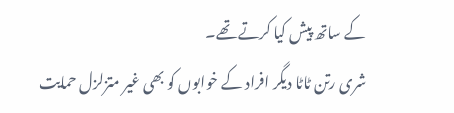کے ساتھ پیش کیا کرتے تھے۔
شری رتن ٹاٹا دیگر افراد کے خوابوں کو بھی غیر متزلزل حمایت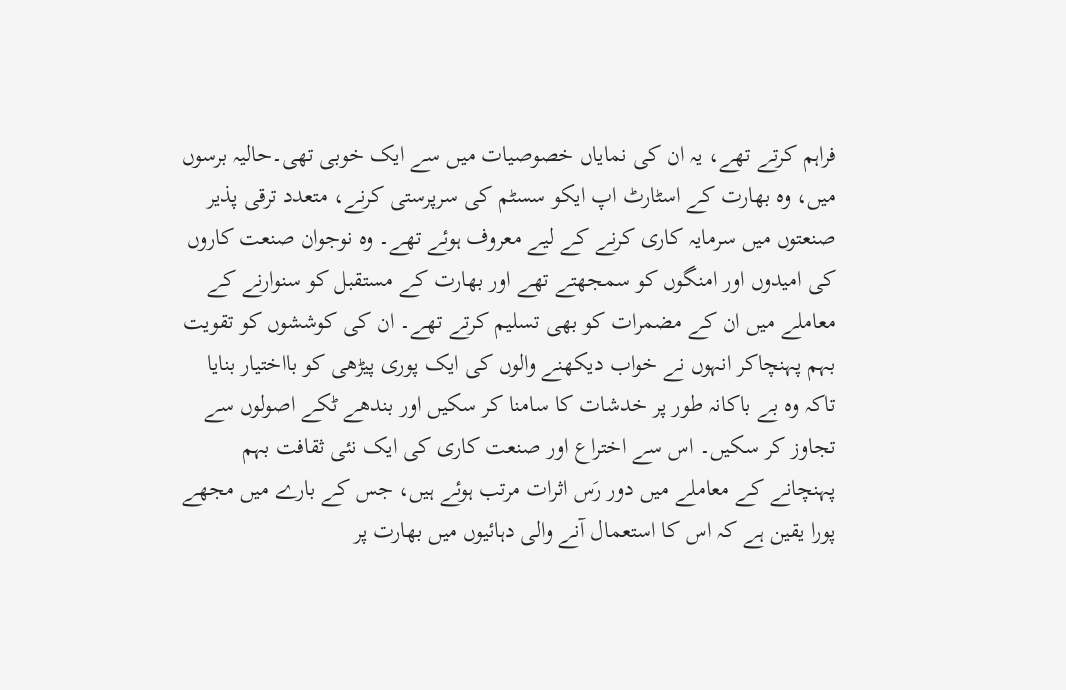فراہم کرتے تھے، یہ ان کی نمایاں خصوصیات میں سے ایک خوبی تھی۔حالیہ برسوں میں، وہ بھارت کے اسٹارٹ اپ ایکو سسٹم کی سرپرستی کرنے، متعدد ترقی پذیر صنعتوں میں سرمایہ کاری کرنے کے لیے معروف ہوئے تھے۔ وہ نوجوان صنعت کاروں کی امیدوں اور امنگوں کو سمجھتے تھے اور بھارت کے مستقبل کو سنوارنے کے معاملے میں ان کے مضمرات کو بھی تسلیم کرتے تھے۔ ان کی کوششوں کو تقویت بہم پہنچاکر انہوں نے خواب دیکھنے والوں کی ایک پوری پیڑھی کو بااختیار بنایا تاکہ وہ بے باکانہ طور پر خدشات کا سامنا کر سکیں اور بندھے ٹکے اصولوں سے تجاوز کر سکیں۔ اس سے اختراع اور صنعت کاری کی ایک نئی ثقافت بہم پہنچانے کے معاملے میں دور رَس اثرات مرتب ہوئے ہیں، جس کے بارے میں مجھے پورا یقین ہے کہ اس کا استعمال آنے والی دہائیوں میں بھارت پر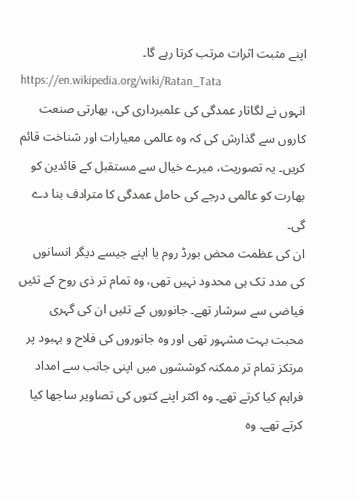اپنے مثبت اثرات مرتب کرتا رہے گا۔
https://en.wikipedia.org/wiki/Ratan_Tata
انہوں نے لگاتار عمدگی کی علمبرداری کی، بھارتی صنعت کاروں سے گذارش کی کہ وہ عالمی معیارات اور شناخت قائم کریں۔ یہ تصوریت، میرے خیال سے مستقبل کے قائدین کو بھارت کو عالمی درجے کی حامل عمدگی کا مترادف بنا دے گی۔
ان کی عظمت محض بورڈ روم یا اپنے جیسے دیگر انسانوں کی مدد تک ہی محدود نہیں تھی، وہ تمام تر ذی روح کے تئیں فیاضی سے سرشار تھے۔ جانوروں کے تئیں ان کی گہری محبت بہت مشہور تھی اور وہ جانوروں کی فلاح و بہبود پر مرتکز تمام تر ممکنہ کوششوں میں اپنی جانب سے امداد فراہم کیا کرتے تھے۔ وہ اکثر اپنے کتوں کی تصاویر ساجھا کیا کرتے تھے۔ وہ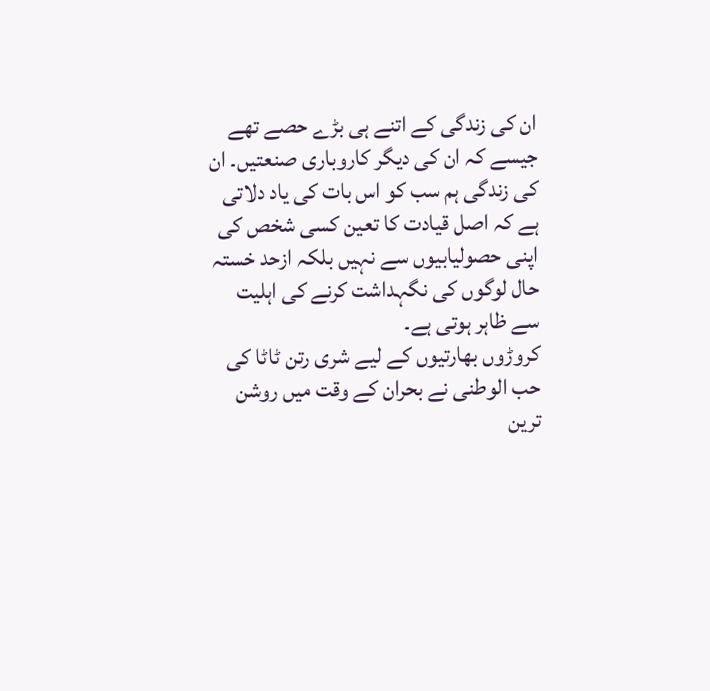ان کی زندگی کے اتنے ہی بڑے حصے تھے جیسے کہ ان کی دیگر کاروباری صنعتیں۔ ان کی زندگی ہم سب کو اس بات کی یاد دلاتی ہے کہ اصل قیادت کا تعین کسی شخص کی اپنی حصولیابیوں سے نہیں بلکہ ازحد خستہ حال لوگوں کی نگہداشت کرنے کی اہلیت سے ظاہر ہوتی ہے۔
کروڑوں بھارتیوں کے لیے شری رتن ٹاٹا کی حب الوطنی نے بحران کے وقت میں روشن ترین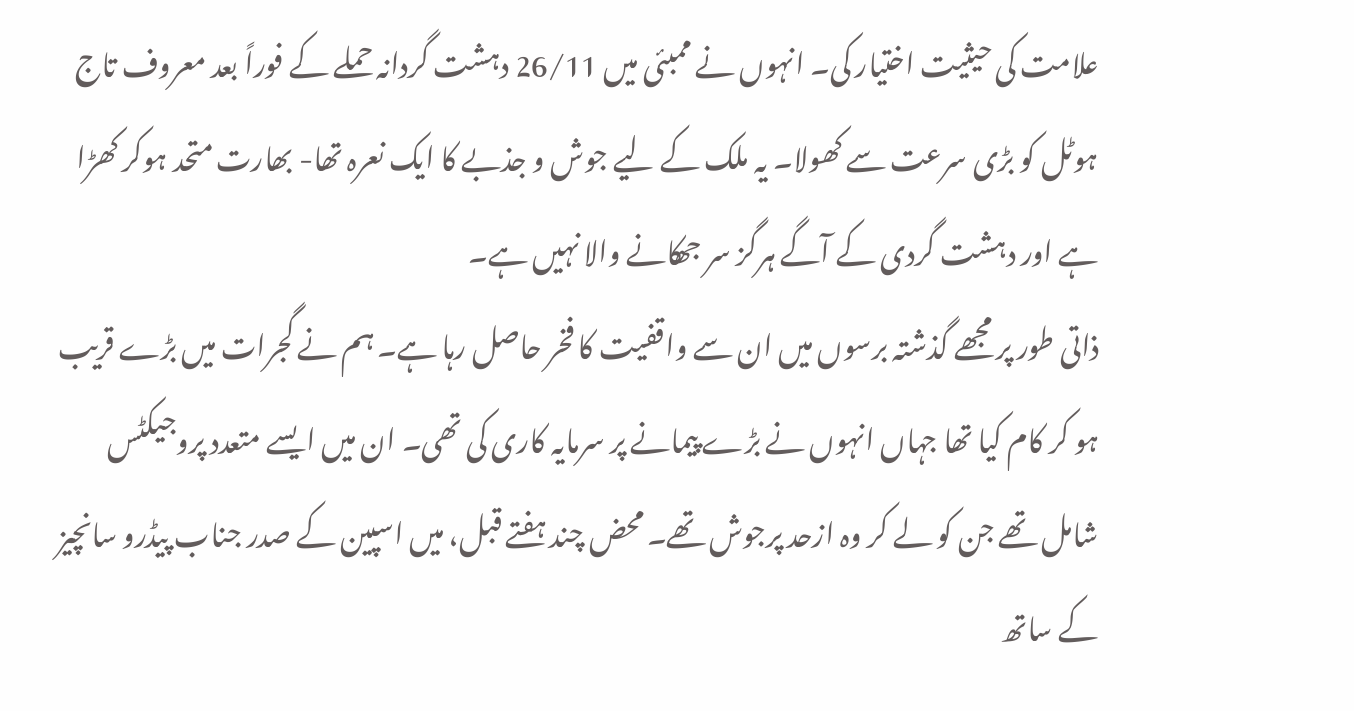علامت کی حیثیت اختیار کی۔ انہوں نے ممبئی میں 26/11 دہشت گردانہ حملے کے فوراً بعد معروف تاج ہوٹل کو بڑی سرعت سے کھولا۔ یہ ملک کے لیے جوش و جذبے کا ایک نعرہ تھا- بھارت متحد ہوکر کھڑا ہے اور دہشت گردی کے آگے ہرگز سر جھکانے والا نہیں ہے۔
ذاتی طور پر مجھے گذشتہ برسوں میں ان سے واقفیت کا فخر حاصل رہا ہے۔ ہم نے گجرات میں بڑے قریب ہو کر کام کیا تھا جہاں انہوں نے بڑے پیمانے پر سرمایہ کاری کی تھی۔ ان میں ایسے متعدد پروجیکٹس شامل تھے جن کو لے کر وہ ازحد پرجوش تھے۔ محض چند ہفتے قبل، میں اسپین کے صدر جناب پیڈرو سانچیز کے ساتھ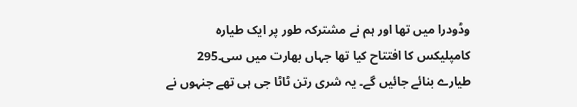وڈودرا میں تھا اور ہم نے مشترکہ طور پر ایک طیارہ کامپلیکس کا افتتاح کیا تھا جہاں بھارت میں سی۔295 طیارے بنائے جائیں گے۔ یہ شری رتن ٹاٹا جی ہی تھے جنہوں نے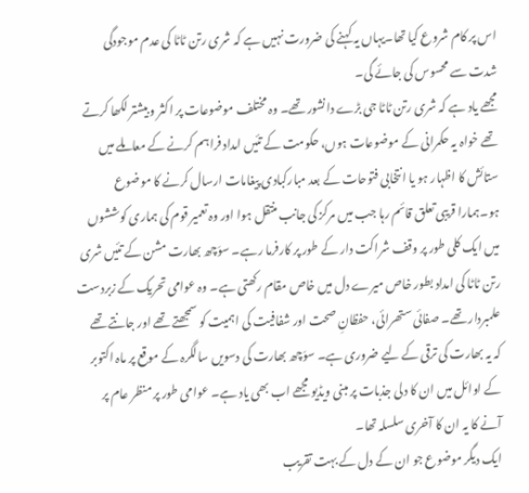اس پر کام شروع کیا تھا۔یہاں یہ کہنے کی ضرورت نہیں ہے کہ شری رتن ٹاٹا کی عدم موجودگی شدت سے محسوس کی جائے گی۔
مجھے یاد ہے کہ شری رتن ٹاٹا جی بڑے دانشور تھے۔ وہ مختلف موضوعات پر اکثر و بیشتر لکھا کرتے تھے خواہ یہ حکمرانی کے موضوعات ہوں، حکومت کے تئیں امداد فراہم کرنے کے معاملے میں ستائش کا اظہار ہو یا انتخابی فتوحات کے بعد مبارکبادی پیغامات ارسال کرنے کا موضوع ہو۔ہمارا قریبی تعلق قائم رہا جب میں مرکز کی جانب منتقل ہوا اور وہ تعمیر قوم کی ہماری کوششوں میں ایک کلی طور پر وقف شراکت دار کے طور پر کارفرما رہے۔ سوَچھ بھارت مشن کے تئیں شری رتن ٹاٹا کی امداد بطور خاص میرے دل میں خاص مقام رکھتی ہے۔ وہ عوامی تحریک کے زبردست علمبردار تھے۔ صفائی ستھرائی، حفظانِ صحت اور شفافیت کی اہمیت کو سمجھتے تھے اور جانتے تھے کہ یہ بھارت کی ترقی کے لیے ضروری ہے۔ سوَچھ بھارت کی دسویں سالگرہ کے موقع پر ماہ اکتوبر کے اوائل میں ان کا دلی جذبات پر مبنی ویڈیو مجھے اب بھی یاد ہے۔ عوامی طور پر منظر عام پر آنے کا یہ ان کا آخری سلسلہ تھا۔
ایک دیگر موضوع جو ان کے دل کے بہت تقریب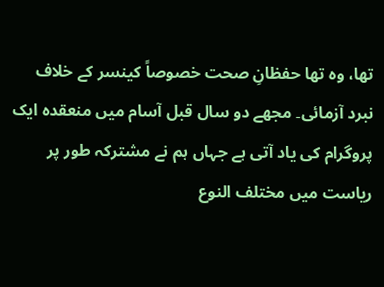تھا، وہ تھا حفظانِ صحت خصوصاً کینسر کے خلاف نبرد آزمائی۔ مجھے دو سال قبل آسام میں منعقدہ ایک پروگرام کی یاد آتی ہے جہاں ہم نے مشترکہ طور پر ریاست میں مختلف النوع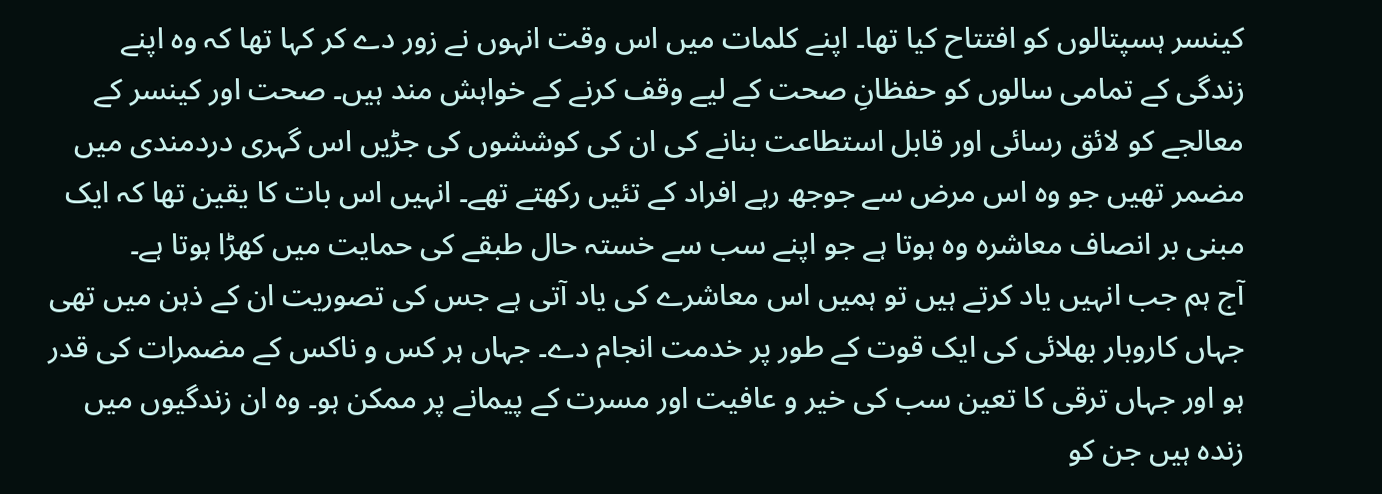کینسر ہسپتالوں کو افتتاح کیا تھا۔ اپنے کلمات میں اس وقت انہوں نے زور دے کر کہا تھا کہ وہ اپنے زندگی کے تمامی سالوں کو حفظانِ صحت کے لیے وقف کرنے کے خواہش مند ہیں۔ صحت اور کینسر کے معالجے کو لائق رسائی اور قابل استطاعت بنانے کی ان کی کوششوں کی جڑیں اس گہری دردمندی میں مضمر تھیں جو وہ اس مرض سے جوجھ رہے افراد کے تئیں رکھتے تھے۔ انہیں اس بات کا یقین تھا کہ ایک مبنی بر انصاف معاشرہ وہ ہوتا ہے جو اپنے سب سے خستہ حال طبقے کی حمایت میں کھڑا ہوتا ہے۔
آج ہم جب انہیں یاد کرتے ہیں تو ہمیں اس معاشرے کی یاد آتی ہے جس کی تصوریت ان کے ذہن میں تھی جہاں کاروبار بھلائی کی ایک قوت کے طور پر خدمت انجام دے۔ جہاں ہر کس و ناکس کے مضمرات کی قدر ہو اور جہاں ترقی کا تعین سب کی خیر و عافیت اور مسرت کے پیمانے پر ممکن ہو۔ وہ ان زندگیوں میں زندہ ہیں جن کو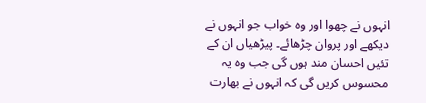انہوں نے چھوا اور وہ خواب جو انہوں نے دیکھے اور پروان چڑھائے۔ پیڑھیاں ان کے تئیں احسان مند ہوں گی جب وہ یہ محسوس کریں گی کہ انہوں نے بھارت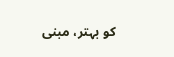کو بہتر، مبنی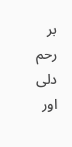بر رحم دلی اور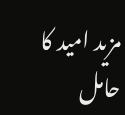مزید امید کا حامل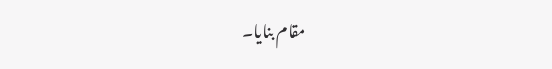مقام بنایا۔